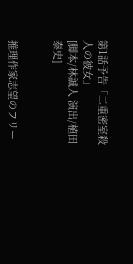第1話予告「二重密室殺人の彼女」
[脚本/林誠人 演出/植田泰史]


推理作家志望のフリー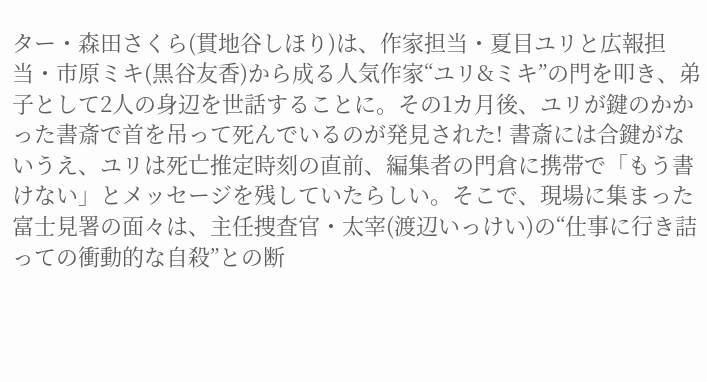ター・森田さくら(貫地谷しほり)は、作家担当・夏目ユリと広報担当・市原ミキ(黒谷友香)から成る人気作家“ユリ&ミキ”の門を叩き、弟子として2人の身辺を世話することに。その1カ月後、ユリが鍵のかかった書斎で首を吊って死んでいるのが発見された! 書斎には合鍵がないうえ、ユリは死亡推定時刻の直前、編集者の門倉に携帯で「もう書けない」とメッセージを残していたらしい。そこで、現場に集まった富士見署の面々は、主任捜査官・太宰(渡辺いっけい)の“仕事に行き詰っての衝動的な自殺”との断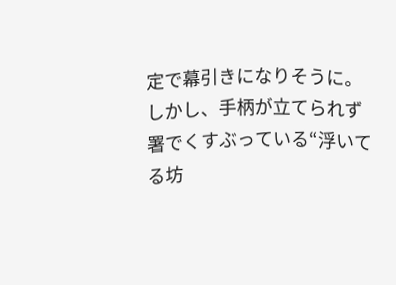定で幕引きになりそうに。しかし、手柄が立てられず署でくすぶっている“浮いてる坊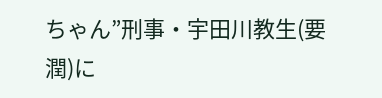ちゃん”刑事・宇田川教生(要潤)に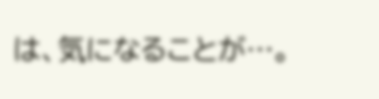は、気になることが…。